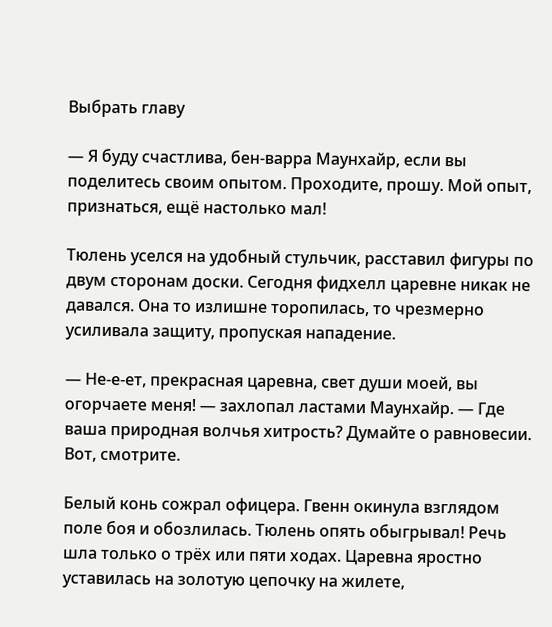Выбрать главу

— Я буду счастлива, бен-варра Маунхайр, если вы поделитесь своим опытом. Проходите, прошу. Мой опыт, признаться, ещё настолько мал!

Тюлень уселся на удобный стульчик, расставил фигуры по двум сторонам доски. Сегодня фидхелл царевне никак не давался. Она то излишне торопилась, то чрезмерно усиливала защиту, пропуская нападение.

— Не-е-ет, прекрасная царевна, свет души моей, вы огорчаете меня! — захлопал ластами Маунхайр. — Где ваша природная волчья хитрость? Думайте о равновесии. Вот, смотрите.

Белый конь сожрал офицера. Гвенн окинула взглядом поле боя и обозлилась. Тюлень опять обыгрывал! Речь шла только о трёх или пяти ходах. Царевна яростно уставилась на золотую цепочку на жилете,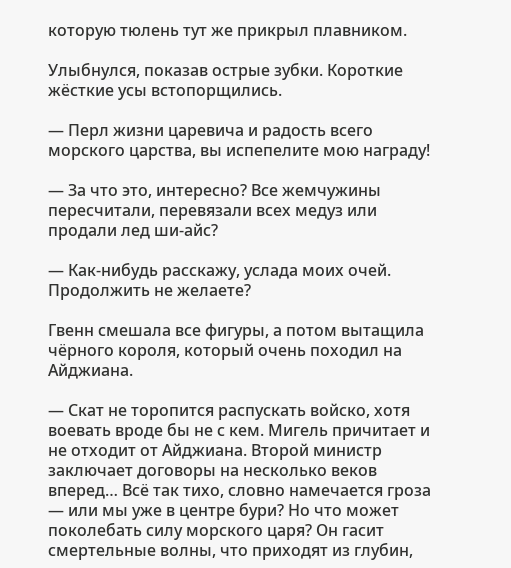которую тюлень тут же прикрыл плавником.

Улыбнулся, показав острые зубки. Короткие жёсткие усы встопорщились.

— Перл жизни царевича и радость всего морского царства, вы испепелите мою награду!

— За что это, интересно? Все жемчужины пересчитали, перевязали всех медуз или продали лед ши-айс?

— Как-нибудь расскажу, услада моих очей. Продолжить не желаете?

Гвенн смешала все фигуры, а потом вытащила чёрного короля, который очень походил на Айджиана.

— Скат не торопится распускать войско, хотя воевать вроде бы не с кем. Мигель причитает и не отходит от Айджиана. Второй министр заключает договоры на несколько веков вперед… Всё так тихо, словно намечается гроза — или мы уже в центре бури? Но что может поколебать силу морского царя? Он гасит смертельные волны, что приходят из глубин,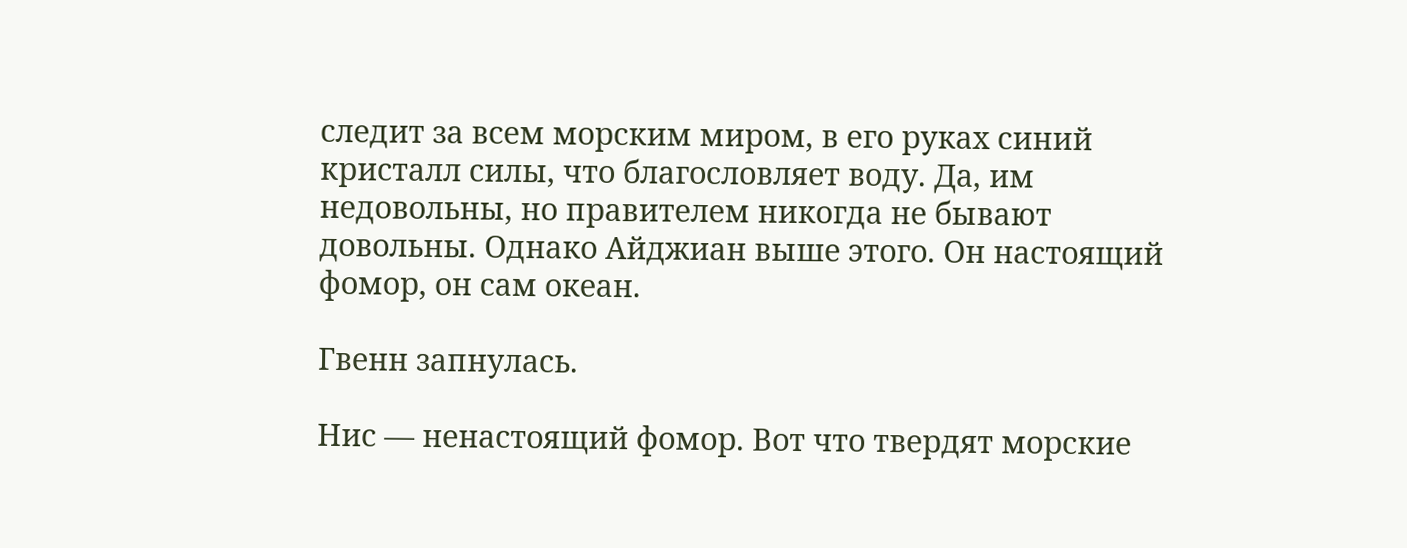следит за всем морским миром, в его руках синий кристалл силы, что благословляет воду. Да, им недовольны, но правителем никогда не бывают довольны. Однако Айджиан выше этого. Он настоящий фомор, он сам океан.

Гвенн запнулась.

Нис — ненастоящий фомор. Вот что твердят морские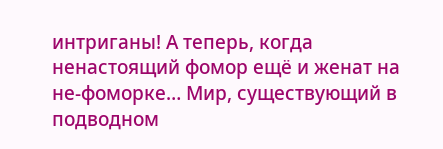интриганы! А теперь, когда ненастоящий фомор ещё и женат на не-фоморке… Мир, существующий в подводном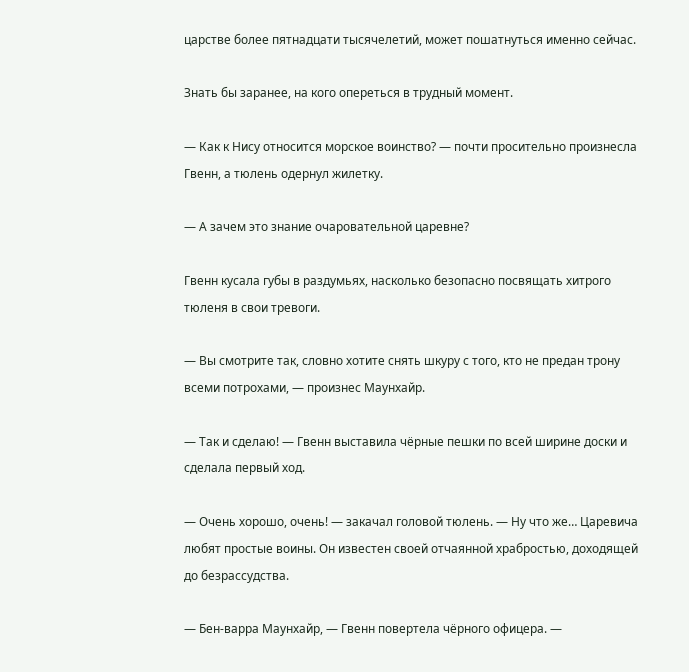царстве более пятнадцати тысячелетий, может пошатнуться именно сейчас.

Знать бы заранее, на кого опереться в трудный момент.

— Как к Нису относится морское воинство? — почти просительно произнесла Гвенн, а тюлень одернул жилетку.

— А зачем это знание очаровательной царевне?

Гвенн кусала губы в раздумьях, насколько безопасно посвящать хитрого тюленя в свои тревоги.

— Вы смотрите так, словно хотите снять шкуру с того, кто не предан трону всеми потрохами, — произнес Маунхайр.

— Так и сделаю! — Гвенн выставила чёрные пешки по всей ширине доски и сделала первый ход.

— Очень хорошо, очень! — закачал головой тюлень. — Ну что же… Царевича любят простые воины. Он известен своей отчаянной храбростью, доходящей до безрассудства.

— Бен-варра Маунхайр, — Гвенн повертела чёрного офицера. —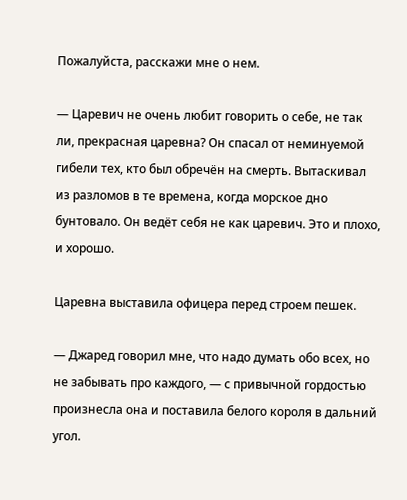Пожалуйста, расскажи мне о нем.

— Царевич не очень любит говорить о себе, не так ли, прекрасная царевна? Он спасал от неминуемой гибели тех, кто был обречён на смерть. Вытаскивал из разломов в те времена, когда морское дно бунтовало. Он ведёт себя не как царевич. Это и плохо, и хорошо.

Царевна выставила офицера перед строем пешек.

— Джаред говорил мне, что надо думать обо всех, но не забывать про каждого, — с привычной гордостью произнесла она и поставила белого короля в дальний угол.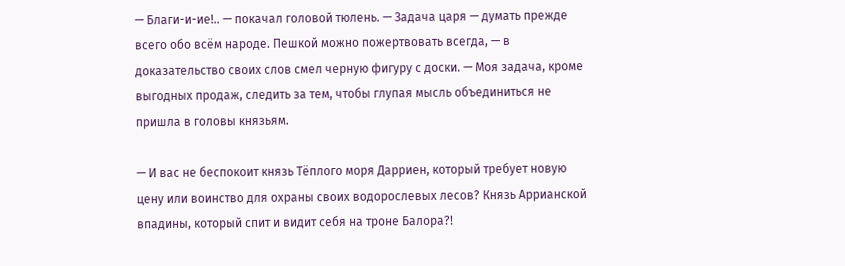— Благи-и-ие!.. — покачал головой тюлень. — Задача царя — думать прежде всего обо всём народе. Пешкой можно пожертвовать всегда, — в доказательство своих слов смел черную фигуру с доски. — Моя задача, кроме выгодных продаж, следить за тем, чтобы глупая мысль объединиться не пришла в головы князьям.

— И вас не беспокоит князь Тёплого моря Дарриен, который требует новую цену или воинство для охраны своих водорослевых лесов? Князь Аррианской впадины, который спит и видит себя на троне Балора?!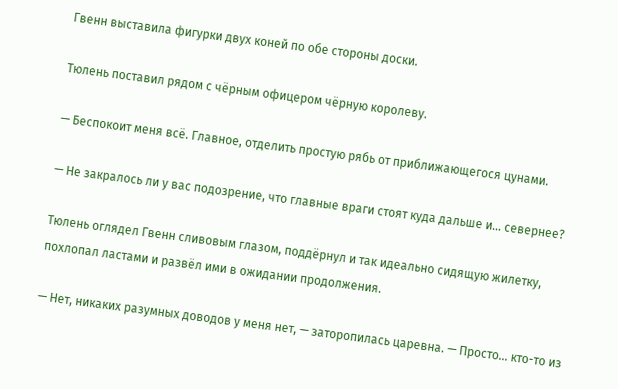Гвенн выставила фигурки двух коней по обе стороны доски.

Тюлень поставил рядом с чёрным офицером чёрную королеву.

— Беспокоит меня всё. Главное, отделить простую рябь от приближающегося цунами.

— Не закралось ли у вас подозрение, что главные враги стоят куда дальше и… севернее?

Тюлень оглядел Гвенн сливовым глазом, поддёрнул и так идеально сидящую жилетку, похлопал ластами и развёл ими в ожидании продолжения.

— Нет, никаких разумных доводов у меня нет, — заторопилась царевна. — Просто… кто-то из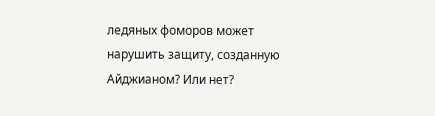ледяных фоморов может нарушить защиту, созданную Айджианом? Или нет?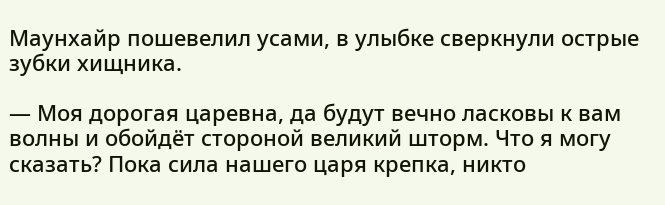Маунхайр пошевелил усами, в улыбке сверкнули острые зубки хищника.

— Моя дорогая царевна, да будут вечно ласковы к вам волны и обойдёт стороной великий шторм. Что я могу сказать? Пока сила нашего царя крепка, никто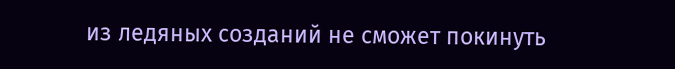из ледяных созданий не сможет покинуть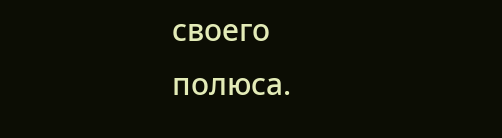своего полюса.